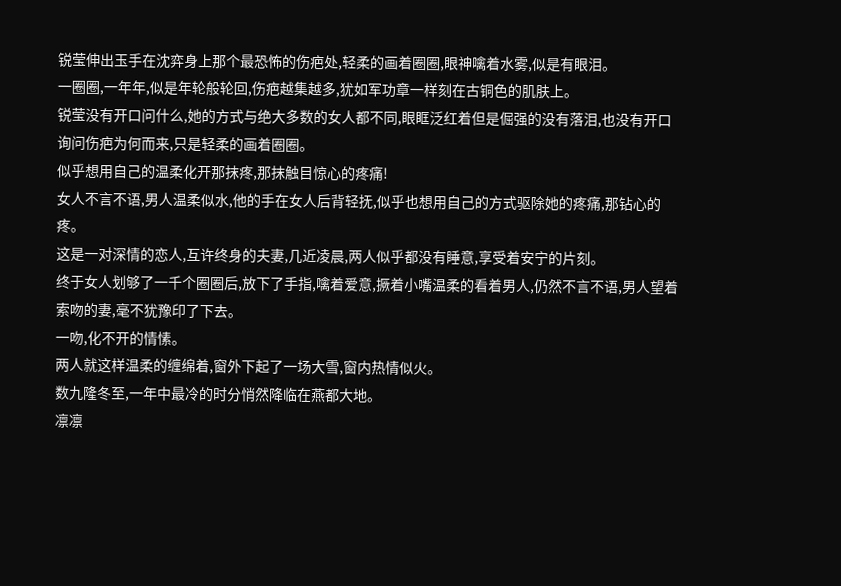锐莹伸出玉手在沈弈身上那个最恐怖的伤疤处,轻柔的画着圈圈,眼神噙着水雾,似是有眼泪。
一圈圈,一年年,似是年轮般轮回,伤疤越集越多,犹如军功章一样刻在古铜色的肌肤上。
锐莹没有开口问什么,她的方式与绝大多数的女人都不同,眼眶泛红着但是倔强的没有落泪,也没有开口询问伤疤为何而来,只是轻柔的画着圈圈。
似乎想用自己的温柔化开那抹疼,那抹触目惊心的疼痛!
女人不言不语,男人温柔似水,他的手在女人后背轻抚,似乎也想用自己的方式驱除她的疼痛,那钻心的疼。
这是一对深情的恋人,互许终身的夫妻,几近凌晨,两人似乎都没有睡意,享受着安宁的片刻。
终于女人划够了一千个圈圈后,放下了手指,噙着爱意,撅着小嘴温柔的看着男人,仍然不言不语,男人望着索吻的妻,毫不犹豫印了下去。
一吻,化不开的情愫。
两人就这样温柔的缠绵着,窗外下起了一场大雪,窗内热情似火。
数九隆冬至,一年中最冷的时分悄然降临在燕都大地。
凛凛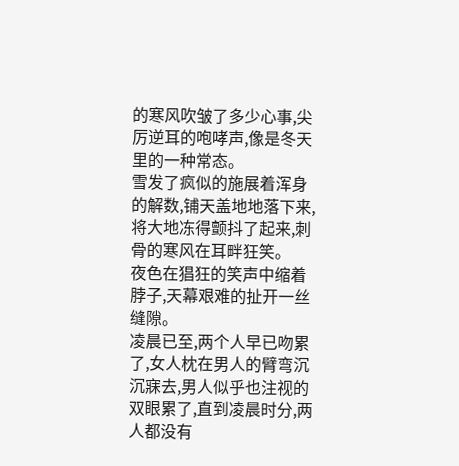的寒风吹皱了多少心事,尖厉逆耳的咆哮声,像是冬天里的一种常态。
雪发了疯似的施展着浑身的解数,铺天盖地地落下来,将大地冻得颤抖了起来,刺骨的寒风在耳畔狂笑。
夜色在猖狂的笑声中缩着脖子,天幕艰难的扯开一丝缝隙。
凌晨已至,两个人早已吻累了,女人枕在男人的臂弯沉沉寐去,男人似乎也注视的双眼累了,直到凌晨时分,两人都没有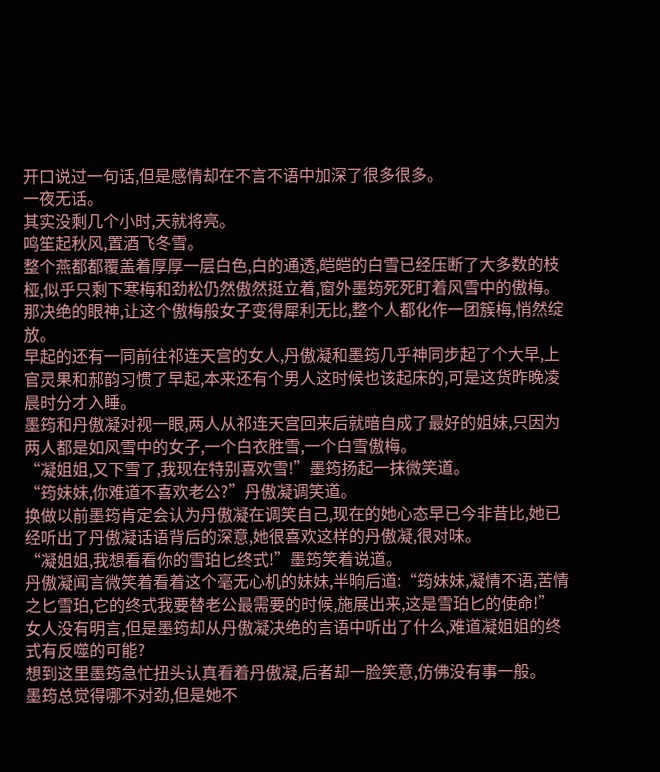开口说过一句话,但是感情却在不言不语中加深了很多很多。
一夜无话。
其实没剩几个小时,天就将亮。
鸣笙起秋风,置酒飞冬雪。
整个燕都都覆盖着厚厚一层白色,白的通透,皑皑的白雪已经压断了大多数的枝桠,似乎只剩下寒梅和劲松仍然傲然挺立着,窗外墨筠死死盯着风雪中的傲梅。
那决绝的眼神,让这个傲梅般女子变得犀利无比,整个人都化作一团簇梅,悄然绽放。
早起的还有一同前往祁连天宫的女人,丹傲凝和墨筠几乎神同步起了个大早,上官灵果和郝韵习惯了早起,本来还有个男人这时候也该起床的,可是这货昨晚凌晨时分才入睡。
墨筠和丹傲凝对视一眼,两人从祁连天宫回来后就暗自成了最好的姐妹,只因为两人都是如风雪中的女子,一个白衣胜雪,一个白雪傲梅。
“凝姐姐,又下雪了,我现在特别喜欢雪!”墨筠扬起一抹微笑道。
“筠妹妹,你难道不喜欢老公?”丹傲凝调笑道。
换做以前墨筠肯定会认为丹傲凝在调笑自己,现在的她心态早已今非昔比,她已经听出了丹傲凝话语背后的深意,她很喜欢这样的丹傲凝,很对味。
“凝姐姐,我想看看你的雪珀匕终式!”墨筠笑着说道。
丹傲凝闻言微笑着看着这个毫无心机的妹妹,半晌后道:“筠妹妹,凝情不语,苦情之匕雪珀,它的终式我要替老公最需要的时候,施展出来,这是雪珀匕的使命!”
女人没有明言,但是墨筠却从丹傲凝决绝的言语中听出了什么,难道凝姐姐的终式有反噬的可能?
想到这里墨筠急忙扭头认真看着丹傲凝,后者却一脸笑意,仿佛没有事一般。
墨筠总觉得哪不对劲,但是她不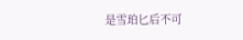是雪珀匕后不可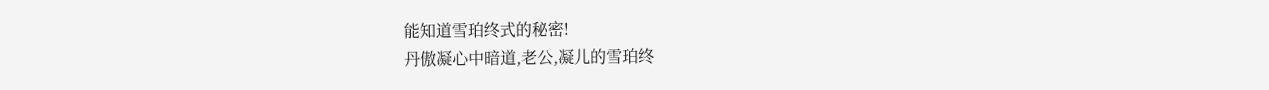能知道雪珀终式的秘密!
丹傲凝心中暗道,老公,凝儿的雪珀终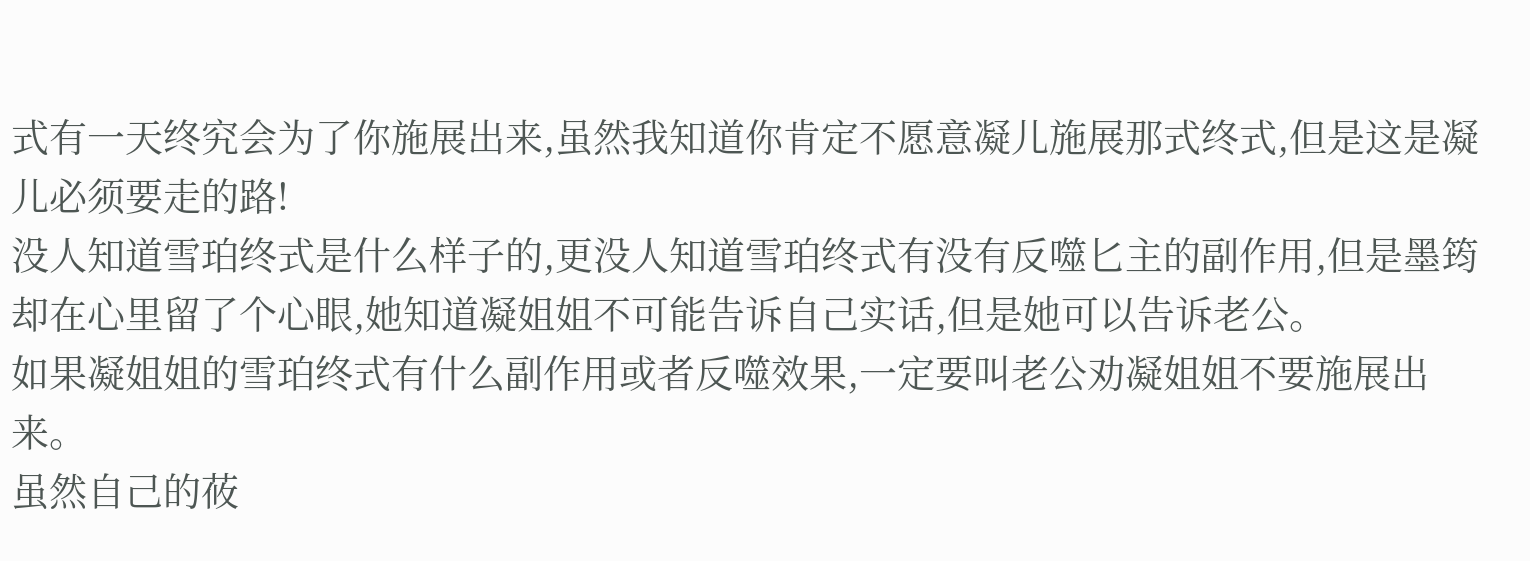式有一天终究会为了你施展出来,虽然我知道你肯定不愿意凝儿施展那式终式,但是这是凝儿必须要走的路!
没人知道雪珀终式是什么样子的,更没人知道雪珀终式有没有反噬匕主的副作用,但是墨筠却在心里留了个心眼,她知道凝姐姐不可能告诉自己实话,但是她可以告诉老公。
如果凝姐姐的雪珀终式有什么副作用或者反噬效果,一定要叫老公劝凝姐姐不要施展出来。
虽然自己的莜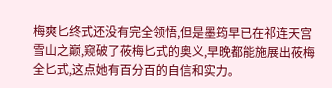梅爽匕终式还没有完全领悟,但是墨筠早已在祁连天宫雪山之巅,窥破了莜梅匕式的奥义,早晚都能施展出莜梅全匕式,这点她有百分百的自信和实力。